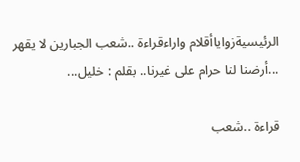الرئيسيةزواياأقلام واراءقراءة ..شعب الجبارين لا يقهر ...أرضنا لنا حرام على غيرنا.. بقلم : خليل...

قراءة ..شعب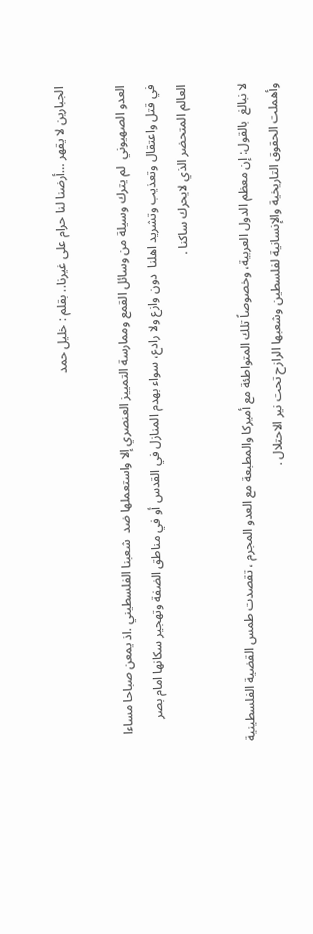الجبارين لا يقهر …أرضنا لنا حرام على غيرنا.. بقلم : خليل حمد

العدو الصهيوني  لم يترك وسيلة من وسائل القمع وممارسة التمييز العنصري إلا واستعملها ضد  شعبنا الفلسطيني .اذ يمعن صباحا مساءا  في قتل واعتقال وتعذيب وتشريد اهلنا  دون وازع ولا رادع، سواء بهدم المنازل في القدس أو في مناطق الضفة وتهجير سكانها امام بصر العالم المتحضر الذي لايحرك ساكنا .

لا نبالغ  بالقول: إن معظم الدول العربية، وخصوصاً تلك المتواطئة مع أميركا والمطبعة مع العدو المجرم ، تقصدت طمس القضية الفلسطينية وأهملت الحقوق التاريخية والإنسانية لفلسطين وشعبها الرازح تحت نير الاحتلال .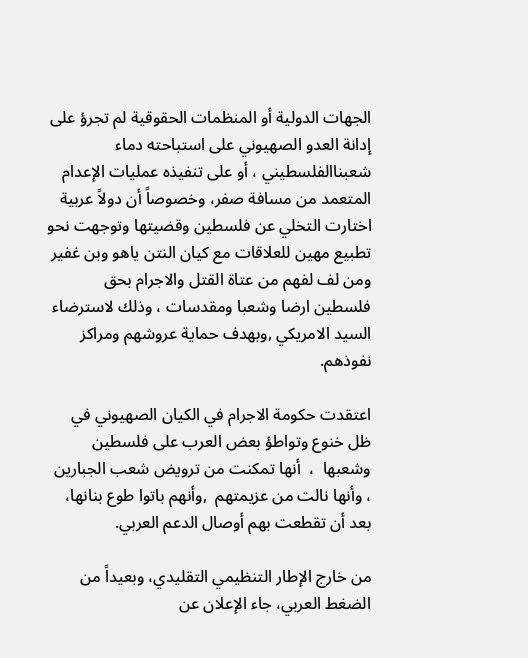الجهات الدولية أو المنظمات الحقوقية لم تجرؤ على إدانة العدو الصهيوني على استباحته دماء شعبناالفلسطيني ، أو على تنفيذه عمليات الإعدام المتعمد من مسافة صفر، وخصوصاً أن دولاً عربية اختارت التخلي عن فلسطين وقضيتها وتوجهت نحو تطبيع مهين للعلاقات مع كيان النتن ياهو وبن غفير ومن لف لفهم من عتاة القتل والاجرام بحق فلسطين ارضا وشعبا ومقدسات ، وذلك لاسترضاء السيد الامريكي ,وبهدف حماية عروشهم ومراكز نفوذهم.

اعتقدت حكومة الاجرام في الكيان الصهيوني في ظل خنوع وتواطؤ بعض العرب على فلسطين  وشعبها  ،  أنها تمكنت من ترويض شعب الجبارين ، وأنها نالت من عزيمتهم  ,وأنهم باتوا طوع بنانها، بعد أن تقطعت بهم أوصال الدعم العربي.

من خارج الإطار التنظيمي التقليدي، وبعيداً من الضغط العربي، جاء الإعلان عن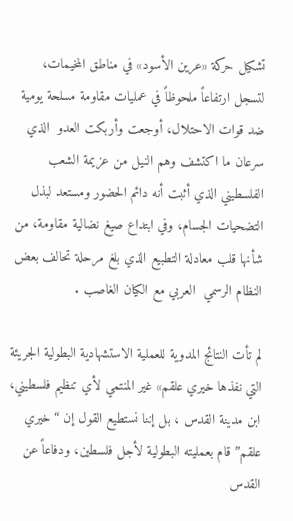تشكيل حركة «عرين الأسود» في مناطق المخيمات، لتسجل ارتفاعاً ملحوظاً في عمليات مقاومة مسلحة يومية ضد قوات الاحتلال، أوجعت وأربكت العدو  الذي سرعان ما اكتشف وهم النيل من عزيمة الشعب الفلسطيني الذي أثبت أنه دائم الحضور ومستعد لبذل التضحيات الجسام، وفي ابتداع صيغ نضالية مقاومة، من شأنها قلب معادلة التطبيع الذي بلغ مرحلة تحالف بعض  النظام الرسمي  العربي مع الكيان الغاصب .

لم تأت النتائج المدوية للعملية الاستشهادية البطولية الجريئة التي نفذها خيري علقم» غير المنتمي لأي تنظيم فلسطيني، ابن مدينة القدس ، بل إننا نستطيع القول إن “خيري علقم” قام بعمليته البطولية لأجل فلسطين، ودفاعاً عن القدس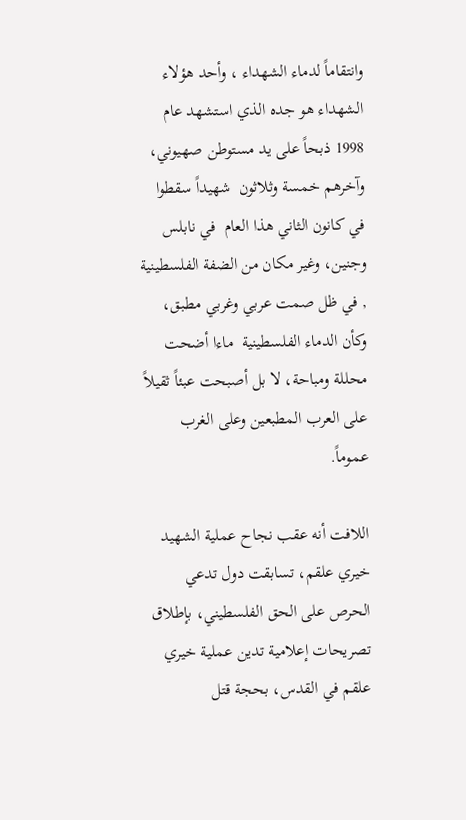وانتقاماً لدماء الشهداء ، وأحد هؤلاء الشهداء هو جده الذي استشهد عام 1998 ذبحاً على يد مستوطن صهيوني، وآخرهم خمسة وثلاثون  شهيداً سقطوا في كانون الثاني هذا العام  في نابلس وجنين، وغير مكان من الضفة الفلسطينية , في ظل صمت عربي وغربي مطبق، وكأن الدماء الفلسطينية  ماءا أضحت محللة ومباحة، لا بل أصبحت عبئاً ثقيلاً على العرب المطبعين وعلى الغرب عموماً.

اللافت أنه عقب نجاح عملية الشهيد خيري علقم، تسابقت دول تدعي الحرص على الحق الفلسطيني، بإطلاق تصريحات إعلامية تدين عملية خيري علقم في القدس، بحجة قتل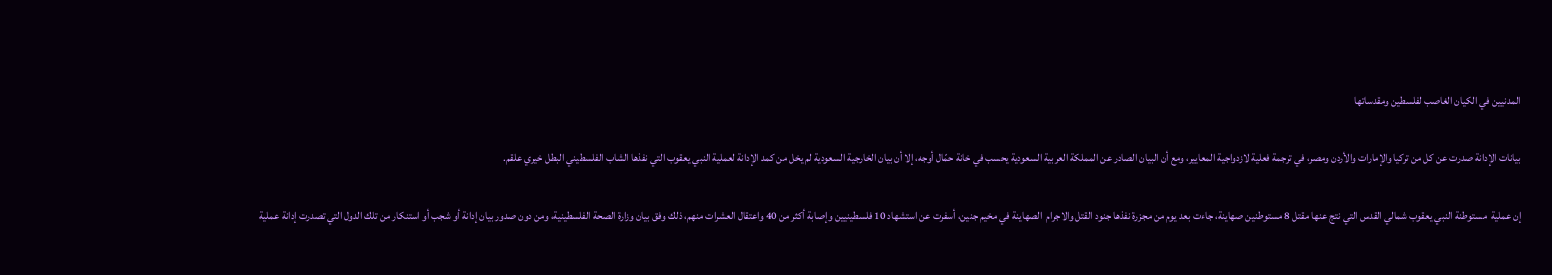المدنيين في الكيان الغاصب لفلسطين ومقدساتها

بيانات الإدانة صدرت عن كل من تركيا والإمارات والأردن ومصر، في ترجمة فعلية لازدواجية المعايير، ومع أن البيان الصادر عن المملكة العربية السعودية يحسب في خانة حمّال أوجه، إلا أن بيان الخارجية السعودية لم يخل من كمد الإدانة لعملية النبي يعقوب التي نفذها الشاب الفلسطيني البطل خيري علقم.

إن عملية  مستوطنة النبي يعقوب شمالي القدس التي نتج عنها مقتل 8 مستوطنين صهاينة، جاءت بعد يوم من مجزرة نفذها جنود القتل والاجرام  الصهاينة في مخيم جنين، أسفرت عن استشهاد 10 فلسطينيين وإصابة أكثر من 40 واعتقال العشرات منهم، ذلك وفق بيان وزارة الصحة الفلسطينية، ومن دون صدور بيان إدانة أو شجب أو استنكار من تلك الدول التي تصدرت إدانة عملية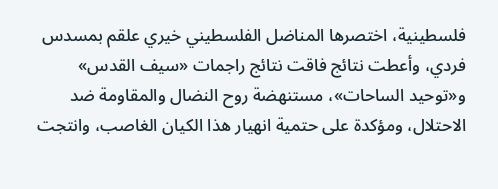فلسطينية، اختصرها المناضل الفلسطيني خيري علقم بمسدس فردي، وأعطت نتائج فاقت نتائج راجمات «سيف القدس» و«توحيد الساحات»، مستنهضة روح النضال والمقاومة ضد الاحتلال، ومؤكدة على حتمية انهيار هذا الكيان الغاصب، وانتجت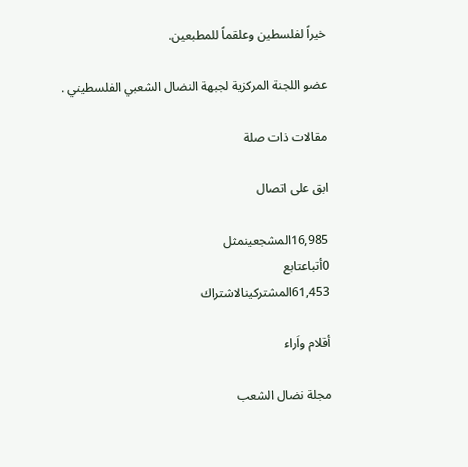خيراً لفلسطين وعلقماً للمطبعين.

عضو اللجنة المركزية لجبهة النضال الشعبي الفلسطيني .

مقالات ذات صلة

ابق على اتصال

16,985المشجعينمثل
0أتباعتابع
61,453المشتركينالاشتراك

أقلام واَراء

مجلة نضال الشعب